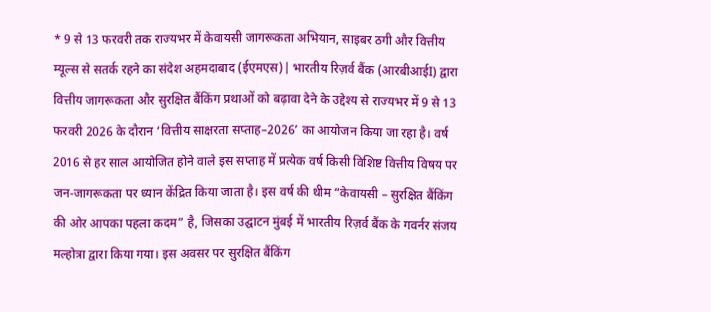* 9 से 13 फरवरी तक राज्यभर में केवायसी जागरूकता अभियान, साइबर ठगी और वित्तीय म्यूल्स से सतर्क रहने का संदेश अहमदाबाद (ईएमएस)| भारतीय रिज़र्व बैंक (आरबीआईI) द्वारा वित्तीय जागरूकता और सुरक्षित बैंकिंग प्रथाओं को बढ़ावा देने के उद्देश्य से राज्यभर में 9 से 13 फरवरी 2026 के दौरान ‘वित्तीय साक्षरता सप्ताह–2026’ का आयोजन किया जा रहा है। वर्ष 2016 से हर साल आयोजित होने वाले इस सप्ताह में प्रत्येक वर्ष किसी विशिष्ट वित्तीय विषय पर जन-जागरूकता पर ध्यान केंद्रित किया जाता है। इस वर्ष की थीम “केवायसी – सुरक्षित बैंकिंग की ओर आपका पहला कदम” है, जिसका उद्घाटन मुंबई में भारतीय रिज़र्व बैंक के गवर्नर संजय मल्होत्रा द्वारा किया गया। इस अवसर पर सुरक्षित बैंकिंग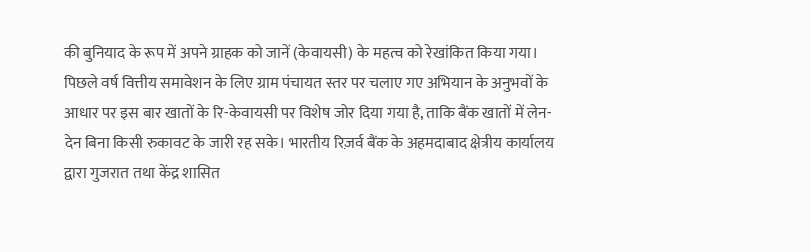की बुनियाद के रूप में अपने ग्राहक को जानें (केवायसी) के महत्व को रेखांकित किया गया। पिछले वर्ष वित्तीय समावेशन के लिए ग्राम पंचायत स्तर पर चलाए गए अभियान के अनुभवों के आधार पर इस बार खातों के रि-केवायसी पर विशेष जोर दिया गया है, ताकि बैंक खातों में लेन-देन बिना किसी रुकावट के जारी रह सके। भारतीय रिज़र्व बैंक के अहमदाबाद क्षेत्रीय कार्यालय द्वारा गुजरात तथा केंद्र शासित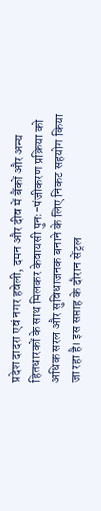प्रदेश दादरा एवं नगर हवेली, दमन और दीव में बैंकों और अन्य हितधारकों के साथ मिलकर केवायसी पुनः-पंजीकरण प्रक्रिया को अधिक सरल और सुविधाजनक बनाने के लिए निकट सहयोग किया जा रहा है। इस सप्ताह के दौरान सेंट्रल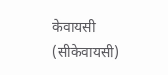केवायसी (सीकेवायसी)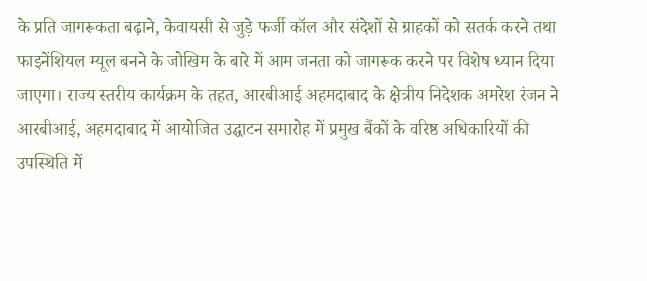के प्रति जागरूकता बढ़ाने, केवायसी से जुड़े फर्जी कॉल और संदेशों से ग्राहकों को सतर्क करने तथा फाइनेंशियल म्यूल बनने के जोखिम के बारे में आम जनता को जागरूक करने पर विशेष ध्यान दिया जाएगा। राज्य स्तरीय कार्यक्रम के तहत, आरबीआई अहमदाबाद के क्षेत्रीय निदेशक अमरेश रंजन ने आरबीआई, अहमदाबाद में आयोजित उद्घाटन समारोह में प्रमुख बैंकों के वरिष्ठ अधिकारियों की उपस्थिति में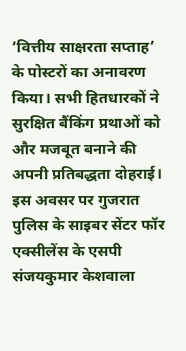‘वित्तीय साक्षरता सप्ताह’ के पोस्टरों का अनावरण किया। सभी हितधारकों ने सुरक्षित बैंकिंग प्रथाओं को और मजबूत बनाने की अपनी प्रतिबद्धता दोहराई। इस अवसर पर गुजरात पुलिस के साइबर सेंटर फॉर एक्सीलेंस के एसपी संजयकुमार केशवाला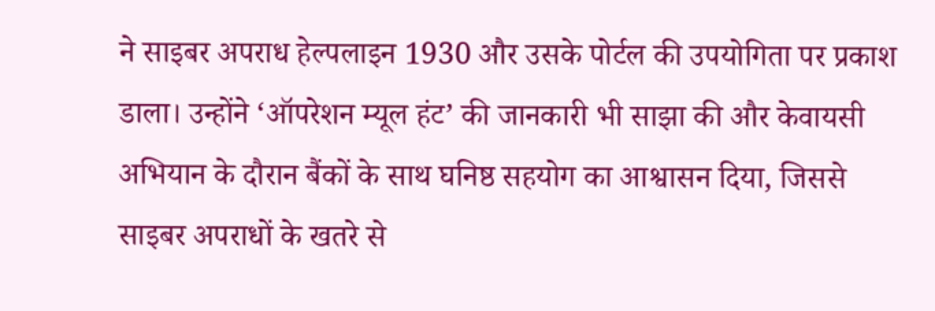ने साइबर अपराध हेल्पलाइन 1930 और उसके पोर्टल की उपयोगिता पर प्रकाश डाला। उन्होंने ‘ऑपरेशन म्यूल हंट’ की जानकारी भी साझा की और केवायसी अभियान के दौरान बैंकों के साथ घनिष्ठ सहयोग का आश्वासन दिया, जिससे साइबर अपराधों के खतरे से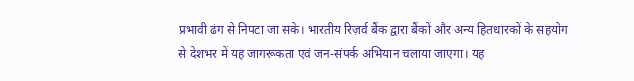प्रभावी ढंग से निपटा जा सके। भारतीय रिज़र्व बैंक द्वारा बैंकों और अन्य हितधारकों के सहयोग से देशभर में यह जागरूकता एवं जन-संपर्क अभियान चलाया जाएगा। यह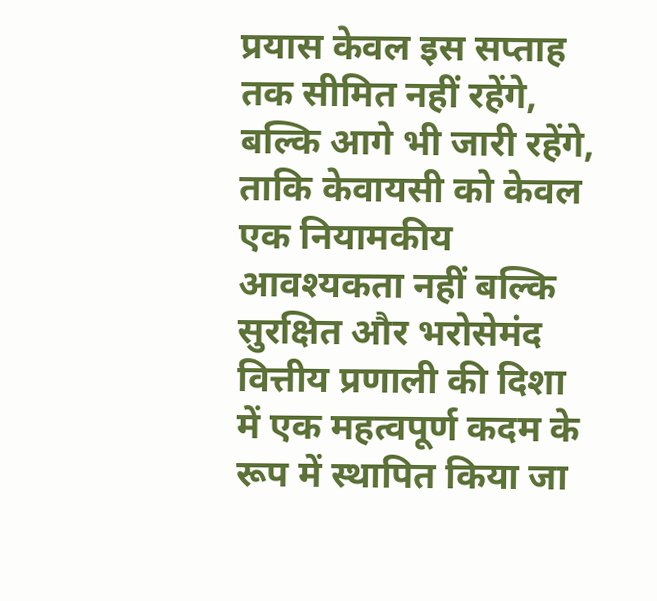प्रयास केवल इस सप्ताह तक सीमित नहीं रहेंगे, बल्कि आगे भी जारी रहेंगे, ताकि केवायसी को केवल एक नियामकीय आवश्यकता नहीं बल्कि सुरक्षित और भरोसेमंद वित्तीय प्रणाली की दिशा में एक महत्वपूर्ण कदम के रूप में स्थापित किया जा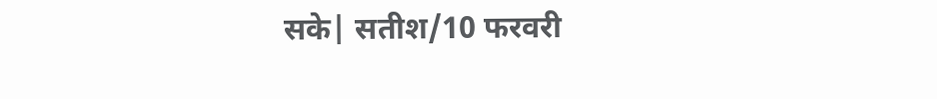सके| सतीश/10 फरवरी